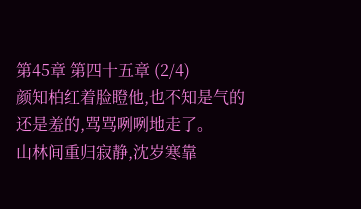第45章 第四十五章 (2/4)
颜知柏红着脸瞪他,也不知是气的还是羞的,骂骂咧咧地走了。
山林间重归寂静,沈岁寒靠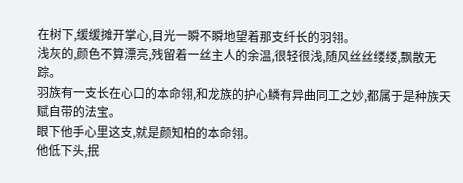在树下,缓缓摊开掌心,目光一瞬不瞬地望着那支纤长的羽翎。
浅灰的,颜色不算漂亮,残留着一丝主人的余温,很轻很浅,随风丝丝缕缕,飘散无踪。
羽族有一支长在心口的本命翎,和龙族的护心鳞有异曲同工之妙,都属于是种族天赋自带的法宝。
眼下他手心里这支,就是颜知柏的本命翎。
他低下头,抿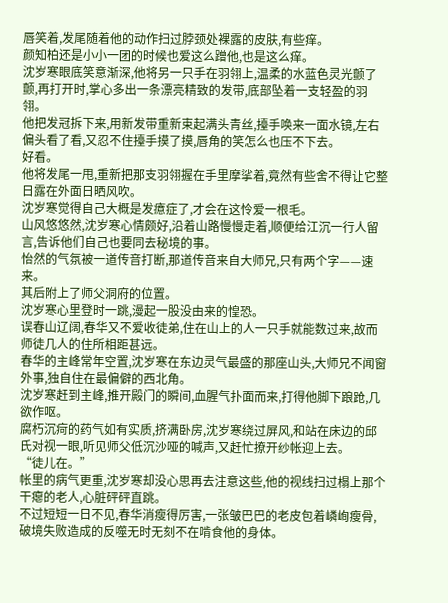唇笑着,发尾随着他的动作扫过脖颈处裸露的皮肤,有些痒。
颜知柏还是小小一团的时候也爱这么蹭他,也是这么痒。
沈岁寒眼底笑意渐深,他将另一只手在羽翎上,温柔的水蓝色灵光颤了颤,再打开时,掌心多出一条漂亮精致的发带,底部坠着一支轻盈的羽翎。
他把发冠拆下来,用新发带重新束起满头青丝,擡手唤来一面水镜,左右偏头看了看,又忍不住擡手摸了摸,唇角的笑怎么也压不下去。
好看。
他将发尾一甩,重新把那支羽翎握在手里摩挲着,竟然有些舍不得让它整日露在外面日晒风吹。
沈岁寒觉得自己大概是发癔症了,才会在这怜爱一根毛。
山风悠悠然,沈岁寒心情颇好,沿着山路慢慢走着,顺便给江沉一行人留言,告诉他们自己也要同去秘境的事。
怡然的气氛被一道传音打断,那道传音来自大师兄,只有两个字——速来。
其后附上了师父洞府的位置。
沈岁寒心里登时一跳,漫起一股没由来的惶恐。
误春山辽阔,春华又不爱收徒弟,住在山上的人一只手就能数过来,故而师徒几人的住所相距甚远。
春华的主峰常年空置,沈岁寒在东边灵气最盛的那座山头,大师兄不闻窗外事,独自住在最偏僻的西北角。
沈岁寒赶到主峰,推开殿门的瞬间,血腥气扑面而来,打得他脚下踉跄,几欲作呕。
腐朽沉疴的药气如有实质,挤满卧房,沈岁寒绕过屏风,和站在床边的邱氏对视一眼,听见师父低沉沙哑的喊声,又赶忙撩开纱帐迎上去。
“徒儿在。”
帐里的病气更重,沈岁寒却没心思再去注意这些,他的视线扫过榻上那个干瘪的老人,心脏砰砰直跳。
不过短短一日不见,春华消瘦得厉害,一张皱巴巴的老皮包着嶙峋瘦骨,破境失败造成的反噬无时无刻不在啃食他的身体。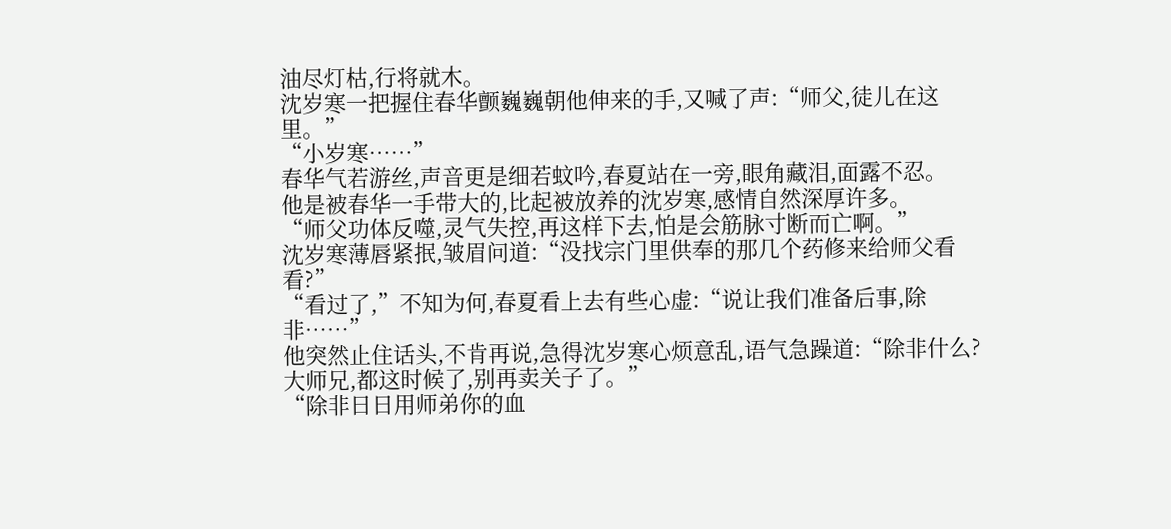油尽灯枯,行将就木。
沈岁寒一把握住春华颤巍巍朝他伸来的手,又喊了声:“师父,徒儿在这里。”
“小岁寒……”
春华气若游丝,声音更是细若蚊吟,春夏站在一旁,眼角藏泪,面露不忍。
他是被春华一手带大的,比起被放养的沈岁寒,感情自然深厚许多。
“师父功体反噬,灵气失控,再这样下去,怕是会筋脉寸断而亡啊。”
沈岁寒薄唇紧抿,皱眉问道:“没找宗门里供奉的那几个药修来给师父看看?”
“看过了,”不知为何,春夏看上去有些心虚:“说让我们准备后事,除非……”
他突然止住话头,不肯再说,急得沈岁寒心烦意乱,语气急躁道:“除非什么?大师兄,都这时候了,别再卖关子了。”
“除非日日用师弟你的血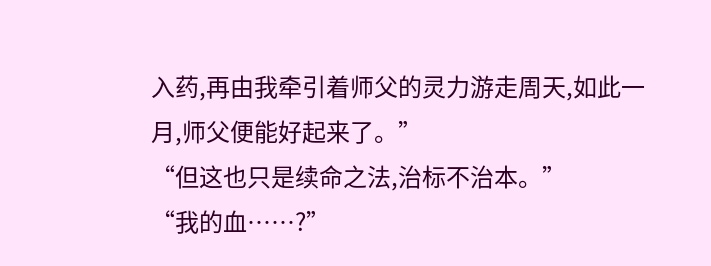入药,再由我牵引着师父的灵力游走周天,如此一月,师父便能好起来了。”
“但这也只是续命之法,治标不治本。”
“我的血……?”